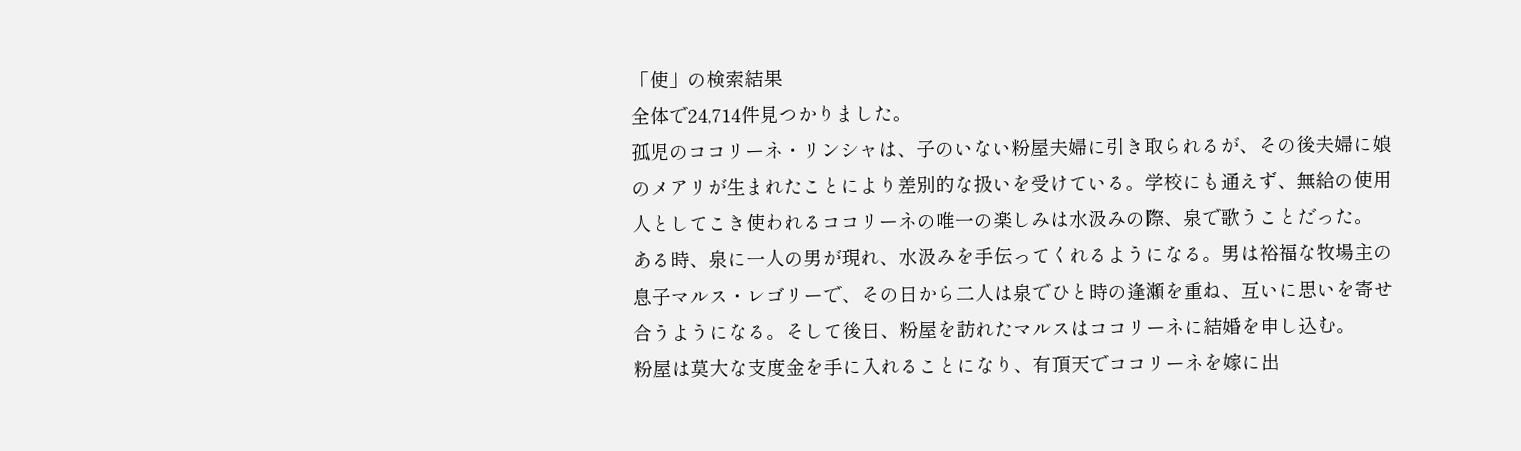「使」の検索結果
全体で24,714件見つかりました。
孤児のココリーネ・リンシャは、子のいない粉屋夫婦に引き取られるが、その後夫婦に娘のメアリが生まれたことにより差別的な扱いを受けている。学校にも通えず、無給の使用人としてこき使われるココリーネの唯一の楽しみは水汲みの際、泉で歌うことだった。
ある時、泉に一人の男が現れ、水汲みを手伝ってくれるようになる。男は裕福な牧場主の息子マルス・レゴリーで、その日から二人は泉でひと時の逢瀬を重ね、互いに思いを寄せ合うようになる。そして後日、粉屋を訪れたマルスはココリーネに結婚を申し込む。
粉屋は莫大な支度金を手に入れることになり、有頂天でココリーネを嫁に出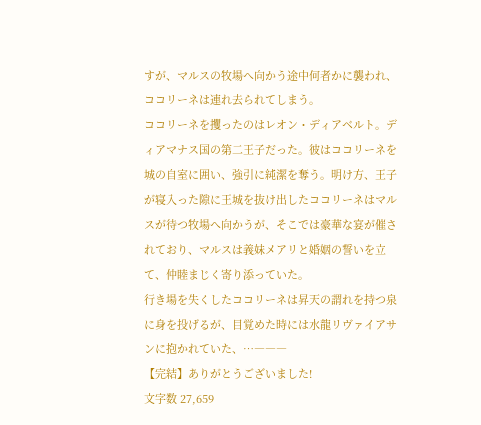すが、マルスの牧場へ向かう途中何者かに襲われ、ココリーネは連れ去られてしまう。
ココリーネを攫ったのはレオン・ディアベルト。ディアマナス国の第二王子だった。彼はココリーネを城の自室に囲い、強引に純潔を奪う。明け方、王子が寝入った隙に王城を抜け出したココリーネはマルスが待つ牧場へ向かうが、そこでは豪華な宴が催されており、マルスは義妹メアリと婚姻の誓いを立て、仲睦まじく寄り添っていた。
行き場を失くしたココリーネは昇天の謂れを持つ泉に身を投げるが、目覚めた時には水龍リヴァイアサンに抱かれていた、…―――
【完結】ありがとうございました!
文字数 27,659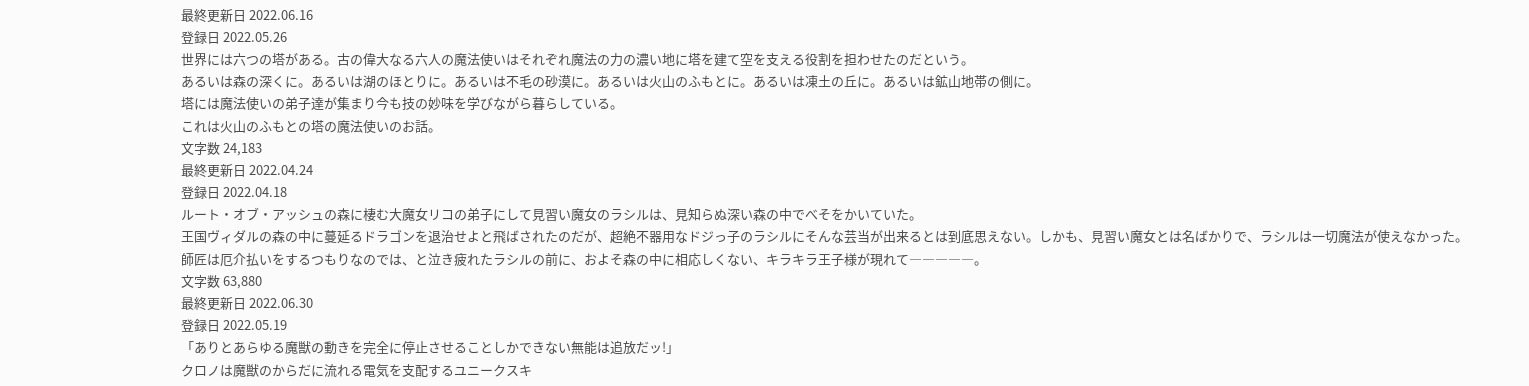最終更新日 2022.06.16
登録日 2022.05.26
世界には六つの塔がある。古の偉大なる六人の魔法使いはそれぞれ魔法の力の濃い地に塔を建て空を支える役割を担わせたのだという。
あるいは森の深くに。あるいは湖のほとりに。あるいは不毛の砂漠に。あるいは火山のふもとに。あるいは凍土の丘に。あるいは鉱山地帯の側に。
塔には魔法使いの弟子達が集まり今も技の妙味を学びながら暮らしている。
これは火山のふもとの塔の魔法使いのお話。
文字数 24,183
最終更新日 2022.04.24
登録日 2022.04.18
ルート・オブ・アッシュの森に棲む大魔女リコの弟子にして見習い魔女のラシルは、見知らぬ深い森の中でべそをかいていた。
王国ヴィダルの森の中に蔓延るドラゴンを退治せよと飛ばされたのだが、超絶不器用なドジっ子のラシルにそんな芸当が出来るとは到底思えない。しかも、見習い魔女とは名ばかりで、ラシルは一切魔法が使えなかった。
師匠は厄介払いをするつもりなのでは、と泣き疲れたラシルの前に、およそ森の中に相応しくない、キラキラ王子様が現れて―――――。
文字数 63,880
最終更新日 2022.06.30
登録日 2022.05.19
「ありとあらゆる魔獣の動きを完全に停止させることしかできない無能は追放だッ!」
クロノは魔獣のからだに流れる電気を支配するユニークスキ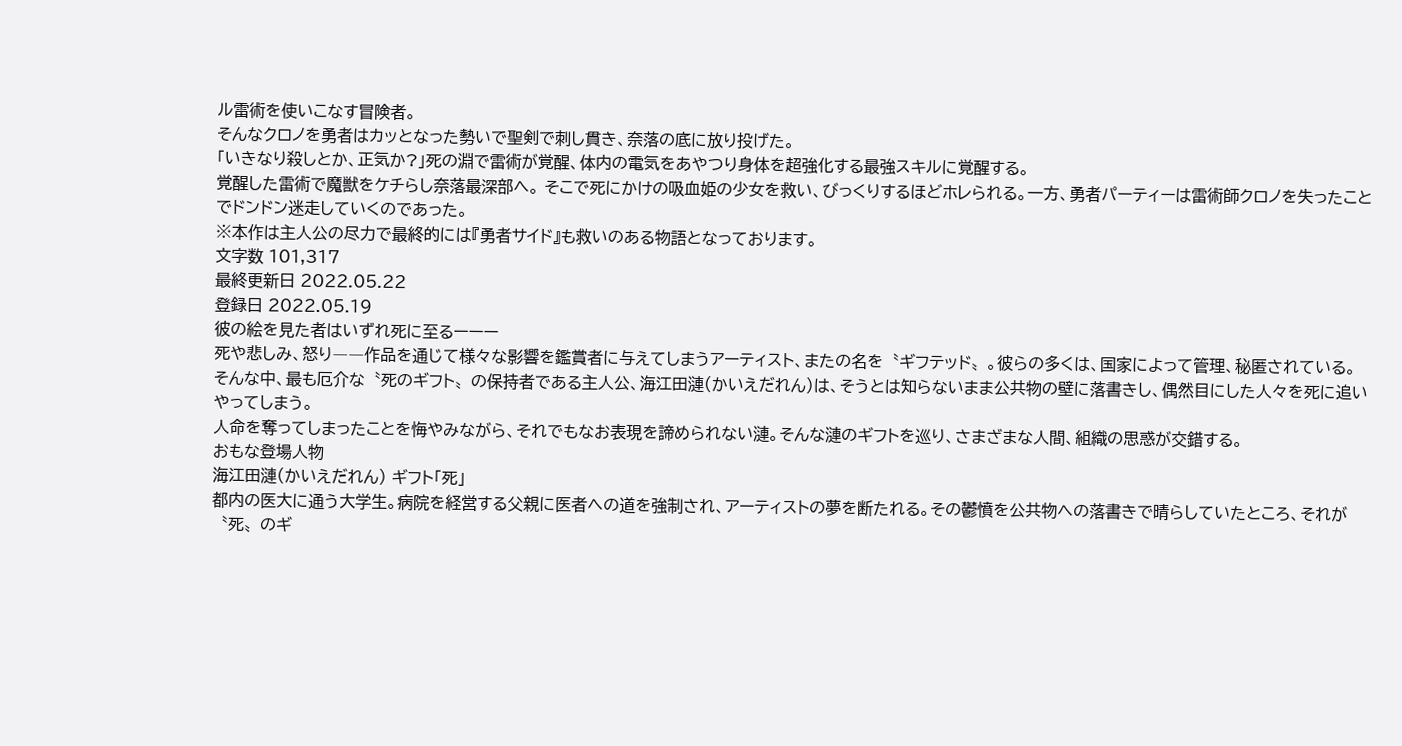ル雷術を使いこなす冒険者。
そんなクロノを勇者はカッとなった勢いで聖剣で刺し貫き、奈落の底に放り投げた。
「いきなり殺しとか、正気か?」死の淵で雷術が覚醒、体内の電気をあやつり身体を超強化する最強スキルに覚醒する。
覚醒した雷術で魔獣をケチらし奈落最深部へ。 そこで死にかけの吸血姫の少女を救い、びっくりするほどホレられる。一方、勇者パーティーは雷術師クロノを失ったことでドンドン迷走していくのであった。
※本作は主人公の尽力で最終的には『勇者サイド』も救いのある物語となっております。
文字数 101,317
最終更新日 2022.05.22
登録日 2022.05.19
彼の絵を見た者はいずれ死に至るーーー
死や悲しみ、怒り――作品を通じて様々な影響を鑑賞者に与えてしまうアーティスト、またの名を〝ギフテッド〟。彼らの多くは、国家によって管理、秘匿されている。
そんな中、最も厄介な〝死のギフト〟の保持者である主人公、海江田漣(かいえだれん)は、そうとは知らないまま公共物の壁に落書きし、偶然目にした人々を死に追いやってしまう。
人命を奪ってしまったことを悔やみながら、それでもなお表現を諦められない漣。そんな漣のギフトを巡り、さまざまな人間、組織の思惑が交錯する。
おもな登場人物
海江田漣(かいえだれん) ギフト「死」
都内の医大に通う大学生。病院を経営する父親に医者への道を強制され、アーティストの夢を断たれる。その鬱憤を公共物への落書きで晴らしていたところ、それが〝死〟のギ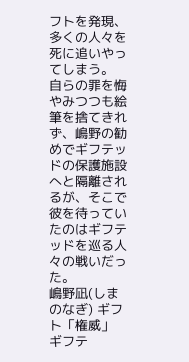フトを発現、多くの人々を死に追いやってしまう。
自らの罪を悔やみつつも絵筆を捨てきれず、嶋野の勧めでギフテッドの保護施設へと隔離されるが、そこで彼を待っていたのはギフテッドを巡る人々の戦いだった。
嶋野凪(しまのなぎ) ギフト「権威」
ギフテ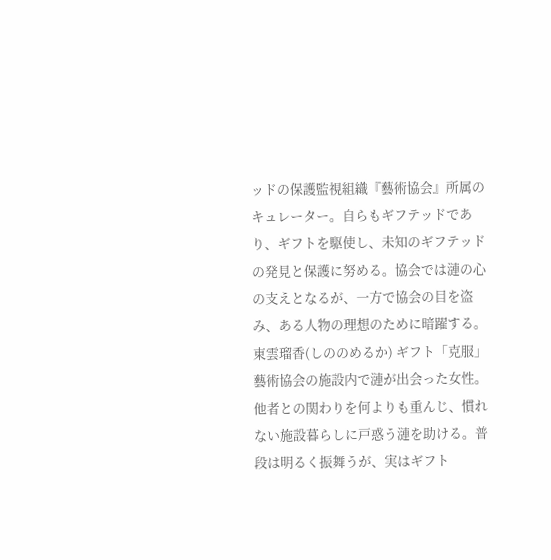ッドの保護監視組織『藝術協会』所属のキュレーター。自らもギフテッドであり、ギフトを駆使し、未知のギフテッドの発見と保護に努める。協会では漣の心の支えとなるが、一方で協会の目を盗み、ある人物の理想のために暗躍する。
東雲瑠香(しののめるか) ギフト「克服」
藝術協会の施設内で漣が出会った女性。他者との関わりを何よりも重んじ、慣れない施設暮らしに戸惑う漣を助ける。普段は明るく振舞うが、実はギフト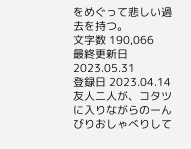をめぐって悲しい過去を持つ。
文字数 190,066
最終更新日 2023.05.31
登録日 2023.04.14
友人二人が、コタツに入りながらのーんびりおしゃべりして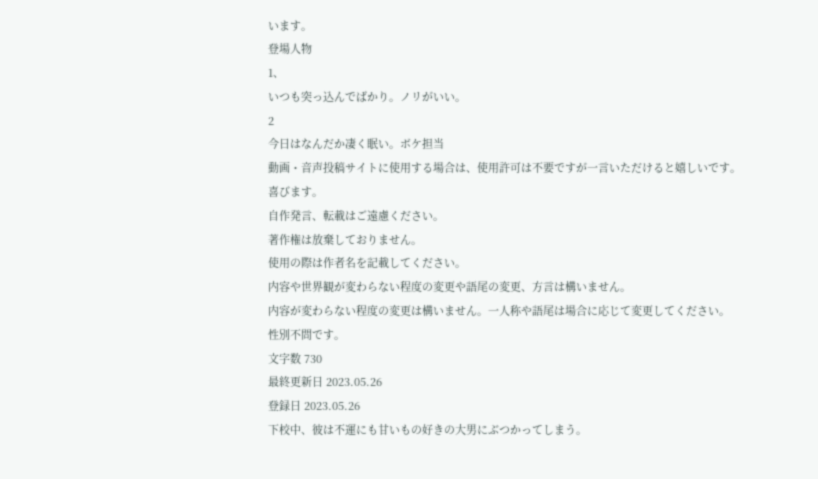います。
登場人物
1、
いつも突っ込んでばかり。ノリがいい。
2
今日はなんだか凄く眠い。ボケ担当
動画・音声投稿サイトに使用する場合は、使用許可は不要ですが一言いただけると嬉しいです。
喜びます。
自作発言、転載はご遠慮ください。
著作権は放棄しておりません。
使用の際は作者名を記載してください。
内容や世界観が変わらない程度の変更や語尾の変更、方言は構いません。
内容が変わらない程度の変更は構いません。一人称や語尾は場合に応じて変更してください。
性別不問です。
文字数 730
最終更新日 2023.05.26
登録日 2023.05.26
下校中、彼は不運にも甘いもの好きの大男にぶつかってしまう。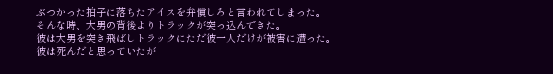ぶつかった拍子に落ちたアイスを弁償しろと言われてしまった。
そんな時、大男の背後よりトラックが突っ込んできた。
彼は大男を突き飛ばしトラックにただ彼一人だけが被害に遭った。
彼は死んだと思っていたが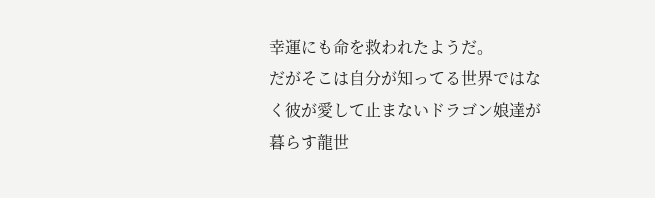幸運にも命を救われたようだ。
だがそこは自分が知ってる世界ではなく彼が愛して止まないドラゴン娘達が暮らす龍世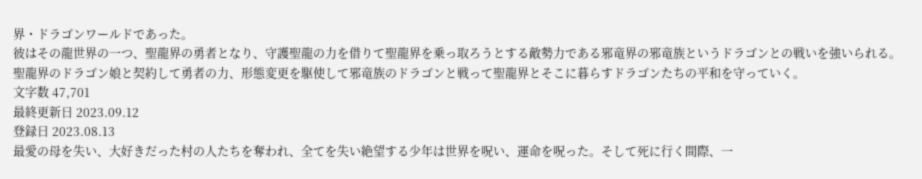界・ドラゴンワールドであった。
彼はその龍世界の一つ、聖龍界の勇者となり、守護聖龍の力を借りて聖龍界を乗っ取ろうとする敵勢力である邪竜界の邪竜族というドラゴンとの戦いを強いられる。
聖龍界のドラゴン娘と契約して勇者の力、形態変更を駆使して邪竜族のドラゴンと戦って聖龍界とそこに暮らすドラゴンたちの平和を守っていく。
文字数 47,701
最終更新日 2023.09.12
登録日 2023.08.13
最愛の母を失い、大好きだった村の人たちを奪われ、全てを失い絶望する少年は世界を呪い、運命を呪った。そして死に行く間際、一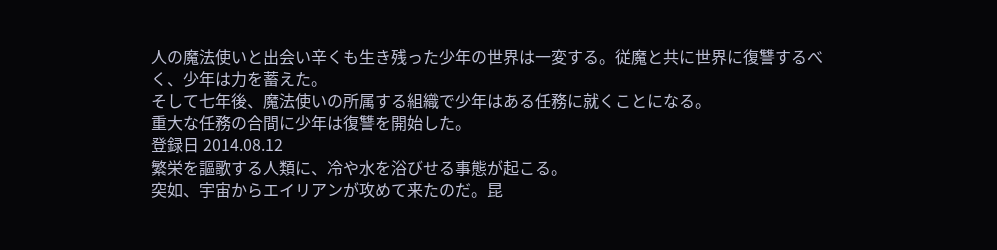人の魔法使いと出会い辛くも生き残った少年の世界は一変する。従魔と共に世界に復讐するべく、少年は力を蓄えた。
そして七年後、魔法使いの所属する組織で少年はある任務に就くことになる。
重大な任務の合間に少年は復讐を開始した。
登録日 2014.08.12
繁栄を謳歌する人類に、冷や水を浴びせる事態が起こる。
突如、宇宙からエイリアンが攻めて来たのだ。昆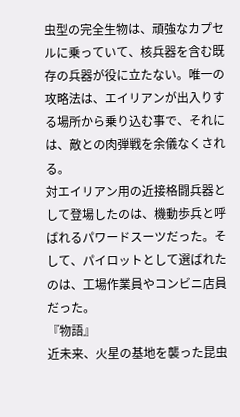虫型の完全生物は、頑強なカプセルに乗っていて、核兵器を含む既存の兵器が役に立たない。唯一の攻略法は、エイリアンが出入りする場所から乗り込む事で、それには、敵との肉弾戦を余儀なくされる。
対エイリアン用の近接格闘兵器として登場したのは、機動歩兵と呼ばれるパワードスーツだった。そして、パイロットとして選ばれたのは、工場作業員やコンビニ店員だった。
『物語』
近未来、火星の基地を襲った昆虫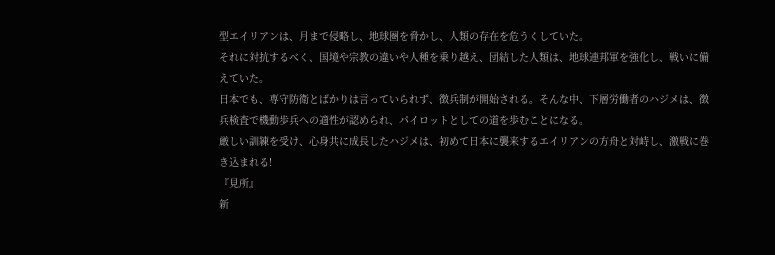型エイリアンは、月まで侵略し、地球圏を脅かし、人類の存在を危うくしていた。
それに対抗するべく、国境や宗教の違いや人種を乗り越え、団結した人類は、地球連邦軍を強化し、戦いに備えていた。
日本でも、専守防衛とばかりは言っていられず、徴兵制が開始される。そんな中、下層労働者のハジメは、徴兵検査で機動歩兵への適性が認められ、パイロットとしての道を歩むことになる。
厳しい訓練を受け、心身共に成長したハジメは、初めて日本に襲来するエイリアンの方舟と対峙し、激戦に巻き込まれる!
『見所』
新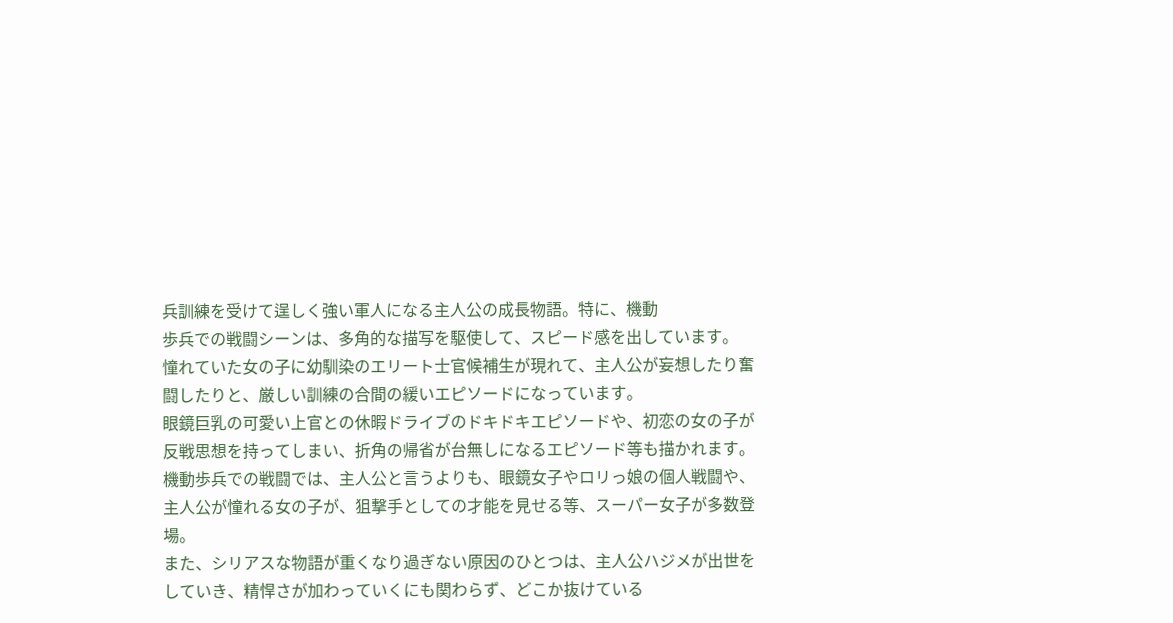兵訓練を受けて逞しく強い軍人になる主人公の成長物語。特に、機動
歩兵での戦闘シーンは、多角的な描写を駆使して、スピード感を出しています。
憧れていた女の子に幼馴染のエリート士官候補生が現れて、主人公が妄想したり奮闘したりと、厳しい訓練の合間の緩いエピソードになっています。
眼鏡巨乳の可愛い上官との休暇ドライブのドキドキエピソードや、初恋の女の子が反戦思想を持ってしまい、折角の帰省が台無しになるエピソード等も描かれます。
機動歩兵での戦闘では、主人公と言うよりも、眼鏡女子やロリっ娘の個人戦闘や、主人公が憧れる女の子が、狙撃手としての才能を見せる等、スーパー女子が多数登場。
また、シリアスな物語が重くなり過ぎない原因のひとつは、主人公ハジメが出世をしていき、精悍さが加わっていくにも関わらず、どこか抜けている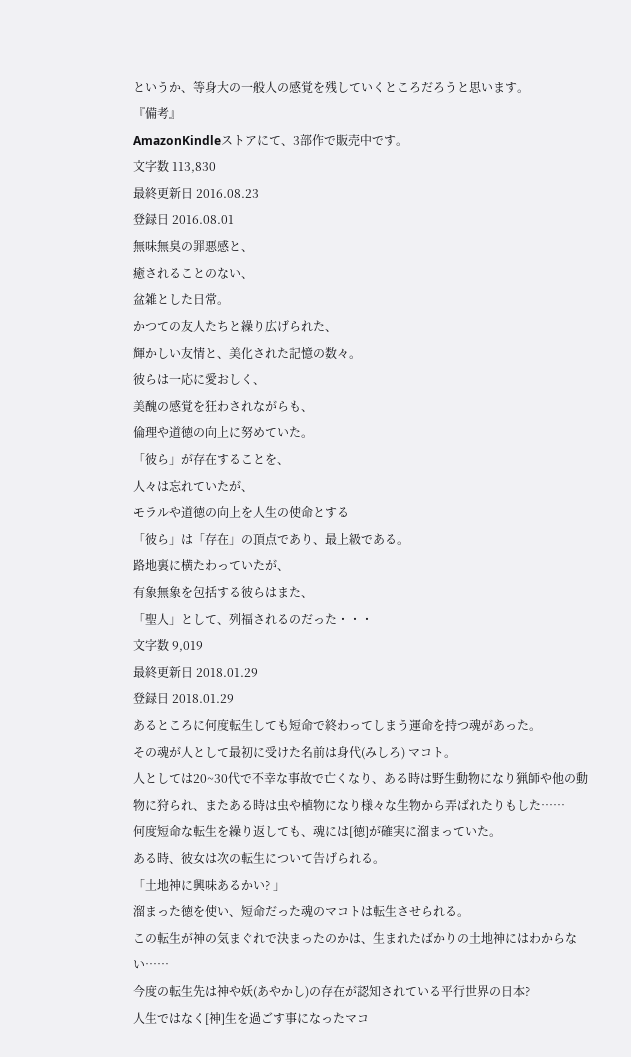というか、等身大の一般人の感覚を残していくところだろうと思います。
『備考』
AmazonKindleストアにて、3部作で販売中です。
文字数 113,830
最終更新日 2016.08.23
登録日 2016.08.01
無味無臭の罪悪感と、
癒されることのない、
盆雑とした日常。
かつての友人たちと繰り広げられた、
輝かしい友情と、美化された記憶の数々。
彼らは一応に愛おしく、
美醜の感覚を狂わされながらも、
倫理や道徳の向上に努めていた。
「彼ら」が存在することを、
人々は忘れていたが、
モラルや道徳の向上を人生の使命とする
「彼ら」は「存在」の頂点であり、最上級である。
路地裏に横たわっていたが、
有象無象を包括する彼らはまた、
「聖人」として、列福されるのだった・・・
文字数 9,019
最終更新日 2018.01.29
登録日 2018.01.29
あるところに何度転生しても短命で終わってしまう運命を持つ魂があった。
その魂が人として最初に受けた名前は身代(みしろ) マコト。
人としては20~30代で不幸な事故で亡くなり、ある時は野生動物になり猟師や他の動物に狩られ、またある時は虫や植物になり様々な生物から弄ばれたりもした……
何度短命な転生を繰り返しても、魂には[徳]が確実に溜まっていた。
ある時、彼女は次の転生について告げられる。
「土地神に興味あるかい? 」
溜まった徳を使い、短命だった魂のマコトは転生させられる。
この転生が神の気まぐれで決まったのかは、生まれたばかりの土地神にはわからない……
今度の転生先は神や妖(あやかし)の存在が認知されている平行世界の日本?
人生ではなく[神]生を過ごす事になったマコ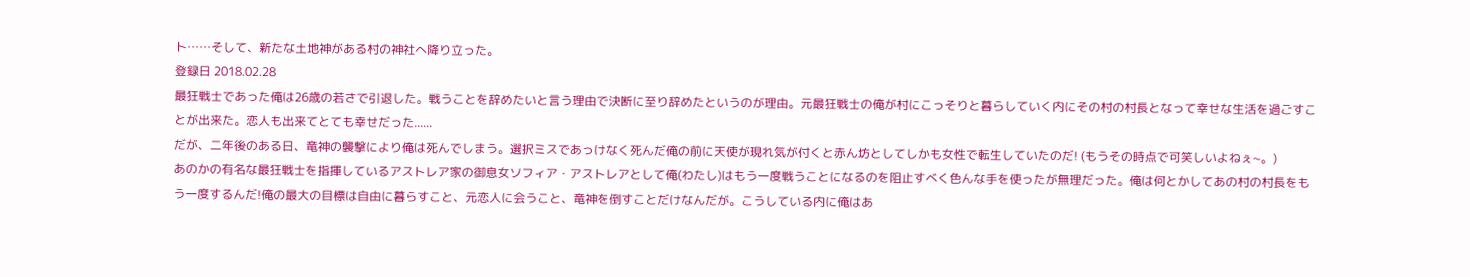ト……そして、新たな土地神がある村の神社へ降り立った。
登録日 2018.02.28
最狂戦士であった俺は26歳の若さで引退した。戦うことを辞めたいと言う理由で決断に至り辞めたというのが理由。元最狂戦士の俺が村にこっそりと暮らしていく内にその村の村長となって幸せな生活を過ごすことが出来た。恋人も出来てとても幸せだった......
だが、二年後のある日、竜神の襲撃により俺は死んでしまう。選択ミスであっけなく死んだ俺の前に天使が現れ気が付くと赤ん坊としてしかも女性で転生していたのだ! (もうその時点で可笑しいよねぇ~。)
あのかの有名な最狂戦士を指揮しているアストレア家の御息女ソフィア・アストレアとして俺(わたし)はもう一度戦うことになるのを阻止すべく色んな手を使ったが無理だった。俺は何とかしてあの村の村長をもう一度するんだ!俺の最大の目標は自由に暮らすこと、元恋人に会うこと、竜神を倒すことだけなんだが。こうしている内に俺はあ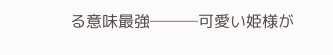る意味最強───可愛い姫様が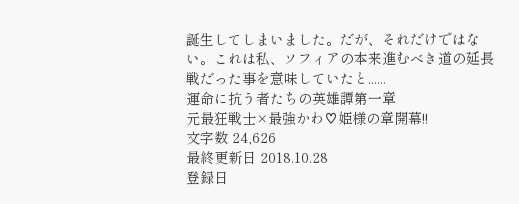誕生してしまいました。だが、それだけではない。これは私、ソフィアの本来進むべき道の延長戦だった事を意味していたと......
運命に抗う者たちの英雄譚第一章
元最狂戦士×最強かわ♡姫様の章開幕!!
文字数 24,626
最終更新日 2018.10.28
登録日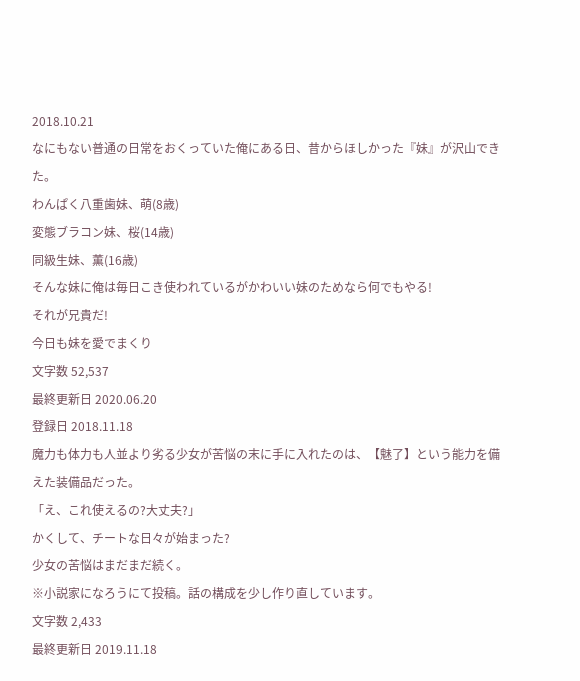2018.10.21
なにもない普通の日常をおくっていた俺にある日、昔からほしかった『妹』が沢山できた。
わんぱく八重歯妹、萌(8歳)
変態ブラコン妹、桜(14歳)
同級生妹、薫(16歳)
そんな妹に俺は毎日こき使われているがかわいい妹のためなら何でもやる!
それが兄貴だ!
今日も妹を愛でまくり
文字数 52,537
最終更新日 2020.06.20
登録日 2018.11.18
魔力も体力も人並より劣る少女が苦悩の末に手に入れたのは、【魅了】という能力を備えた装備品だった。
「え、これ使えるの?大丈夫?」
かくして、チートな日々が始まった?
少女の苦悩はまだまだ続く。
※小説家になろうにて投稿。話の構成を少し作り直しています。
文字数 2,433
最終更新日 2019.11.18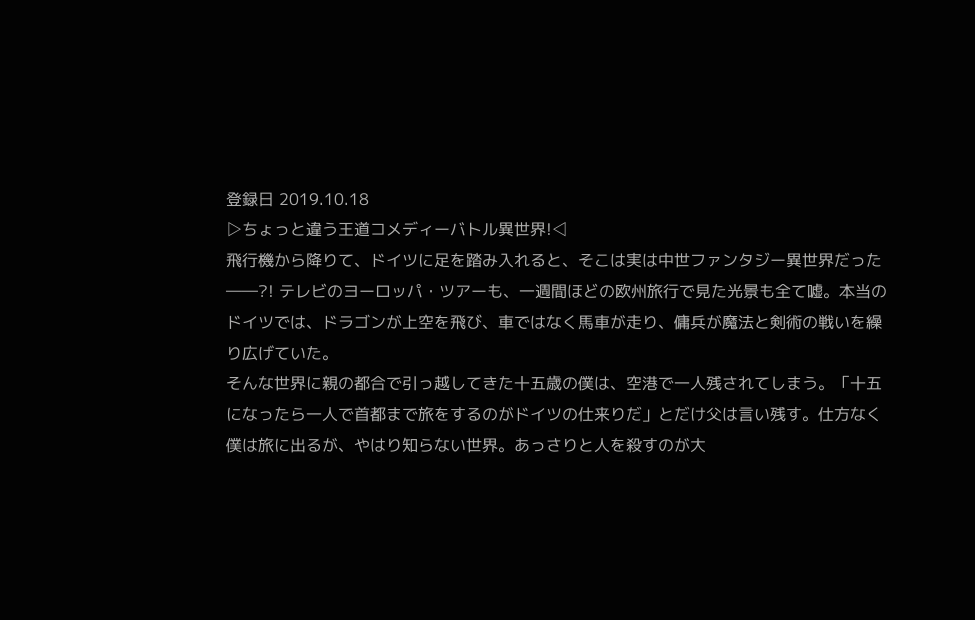登録日 2019.10.18
▷ちょっと違う王道コメディーバトル異世界!◁
飛行機から降りて、ドイツに足を踏み入れると、そこは実は中世ファンタジー異世界だった――?! テレビのヨーロッパ・ツアーも、一週間ほどの欧州旅行で見た光景も全て嘘。本当のドイツでは、ドラゴンが上空を飛び、車ではなく馬車が走り、傭兵が魔法と剣術の戦いを繰り広げていた。
そんな世界に親の都合で引っ越してきた十五歳の僕は、空港で一人残されてしまう。「十五になったら一人で首都まで旅をするのがドイツの仕来りだ」とだけ父は言い残す。仕方なく僕は旅に出るが、やはり知らない世界。あっさりと人を殺すのが大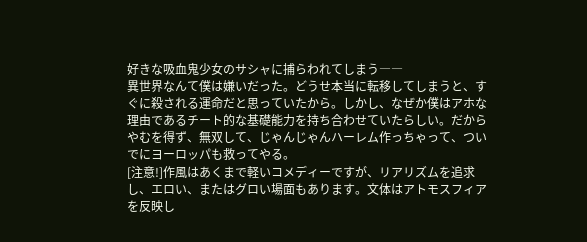好きな吸血鬼少女のサシャに捕らわれてしまう――
異世界なんて僕は嫌いだった。どうせ本当に転移してしまうと、すぐに殺される運命だと思っていたから。しかし、なぜか僕はアホな理由であるチート的な基礎能力を持ち合わせていたらしい。だからやむを得ず、無双して、じゃんじゃんハーレム作っちゃって、ついでにヨーロッパも救ってやる。
[注意!]作風はあくまで軽いコメディーですが、リアリズムを追求し、エロい、またはグロい場面もあります。文体はアトモスフィアを反映し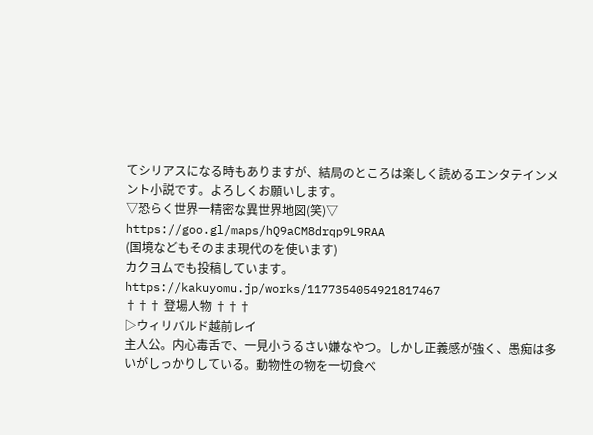てシリアスになる時もありますが、結局のところは楽しく読めるエンタテインメント小説です。よろしくお願いします。
▽恐らく世界一精密な異世界地図(笑)▽
https://goo.gl/maps/hQ9aCM8drqp9L9RAA
(国境などもそのまま現代のを使います)
カクヨムでも投稿しています。
https://kakuyomu.jp/works/1177354054921817467
††† 登場人物 †††
▷ウィリバルド越前レイ
主人公。内心毒舌で、一見小うるさい嫌なやつ。しかし正義感が強く、愚痴は多いがしっかりしている。動物性の物を一切食べ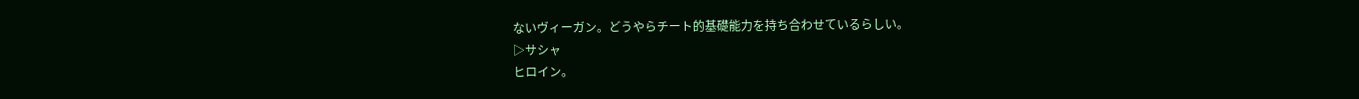ないヴィーガン。どうやらチート的基礎能力を持ち合わせているらしい。
▷サシャ
ヒロイン。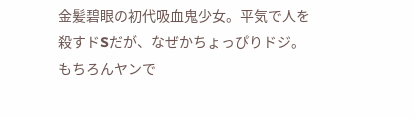金髪碧眼の初代吸血鬼少女。平気で人を殺すドSだが、なぜかちょっぴりドジ。もちろんヤンで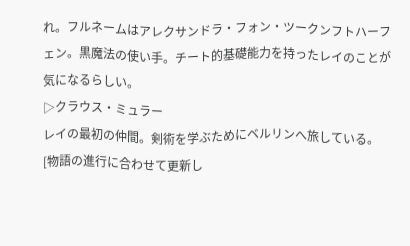れ。フルネームはアレクサンドラ・フォン・ツークンフトハーフェン。黒魔法の使い手。チート的基礎能力を持ったレイのことが気になるらしい。
▷クラウス・ミュラー
レイの最初の仲間。剣術を学ぶためにベルリンへ旅している。
[物語の進行に合わせて更新し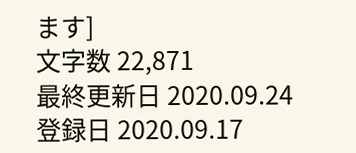ます]
文字数 22,871
最終更新日 2020.09.24
登録日 2020.09.17